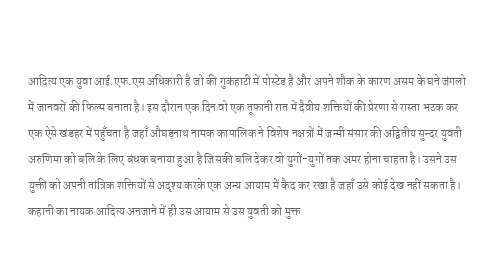आदित्य एक युवा आई.एफ.एस अधिकारी है जो की गुकंहाटी में पोस्टेड है और अपने शौक के कारण असम के घने जंगलो में जानवरों की फिल्म बनाता है। इस दौरान एक दिन वो एक तूफानी रात में दैवीय शक्तियों की प्रेरणा से रास्ता भटक कर एक ऐसे खंडहर में पहुँचता है जहाँ औघड़नाथ नामक कापालिक ने विशेष नक्षत्रों में जन्मी संसार की अद्वितीय सुन्दर युवती अरुणिमा को बलि के लिए बंधक बनाया हुआ है जिसकी बलि देकर वो युगों-युगों तक अमर होना चाहता है। उसने उस युक्ती को अपनी तांत्रिक शक्तियों से अदृश्य करके एक अन्य आयाम में कैद कर रखा है जहाँ उसे कोई देख नहीं सकता है। कहानी का नायक आदित्य अनजाने में ही उस आयाम से उस युवती को मुक्त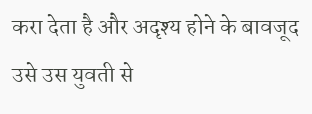करा देता है और अदृश्य होने के बावजूद उसे उस युवती से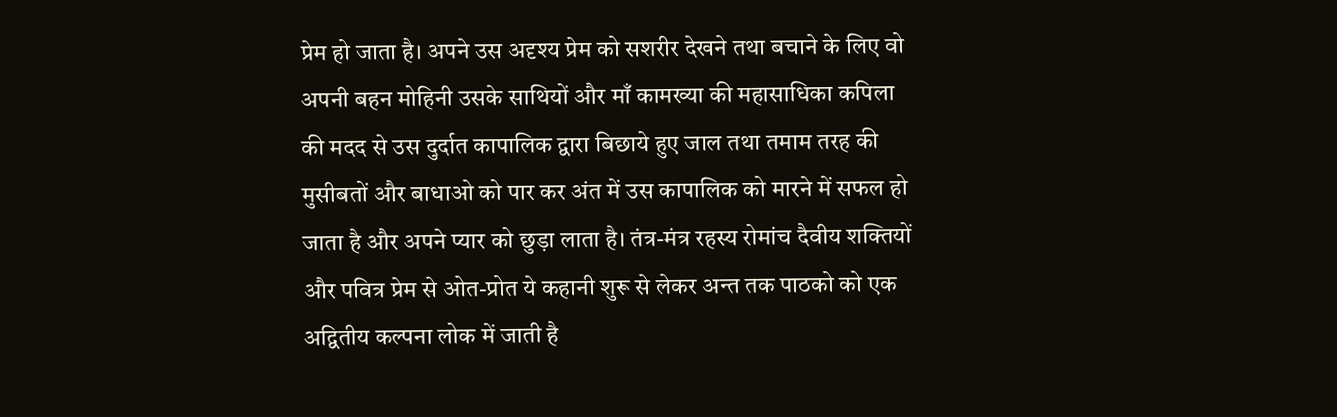प्रेम हो जाता है। अपने उस अदृश्य प्रेम को सशरीर देखने तथा बचाने के लिए वो अपनी बहन मोहिनी उसके साथियों और माँ कामख्या की महासाधिका कपिला की मदद से उस दुर्दात कापालिक द्वारा बिछाये हुए जाल तथा तमाम तरह की मुसीबतों और बाधाओ को पार कर अंत में उस कापालिक को मारने में सफल हो जाता है और अपने प्यार को छुड़ा लाता है। तंत्र-मंत्र रहस्य रोमांच दैवीय शक्तियों और पवित्र प्रेम से ओत-प्रोत ये कहानी शुरू से लेकर अन्त तक पाठको को एक अद्वितीय कल्पना लोक में जाती है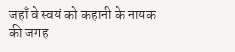जहाँ वे स्वयं को कहानी के नायक की जगह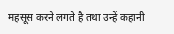महसूस करने लगते है तथा उन्हें कहानी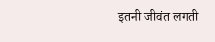इतनी जीवंत लगती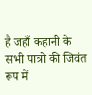है जहाँ कहानी के सभी पात्रो की जिवंत रूप में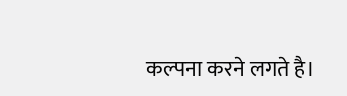कल्पना करने लगते है।